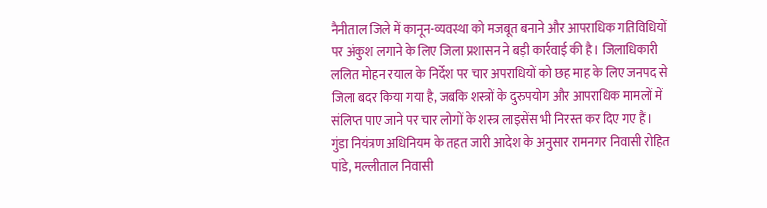नैनीताल जिले में कानून-व्यवस्था को मजबूत बनाने और आपराधिक गतिविधियों पर अंकुश लगाने के लिए जिला प्रशासन ने बड़ी कार्रवाई की है। जिलाधिकारी ललित मोहन रयाल के निर्देश पर चार अपराधियों को छह माह के लिए जनपद से जिला बदर किया गया है, जबकि शस्त्रों के दुरुपयोग और आपराधिक मामलों में संलिप्त पाए जाने पर चार लोगों के शस्त्र लाइसेंस भी निरस्त कर दिए गए हैं।
गुंडा नियंत्रण अधिनियम के तहत जारी आदेश के अनुसार रामनगर निवासी रोहित पांडे, मल्लीताल निवासी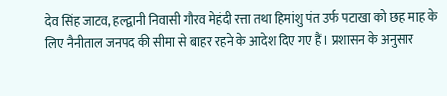देव सिंह जाटव, हल्द्वानी निवासी गौरव मेहंदी रत्ता तथा हिमांशु पंत उर्फ पटाखा को छह माह के लिए नैनीताल जनपद की सीमा से बाहर रहने के आदेश दिए गए हैं। प्रशासन के अनुसार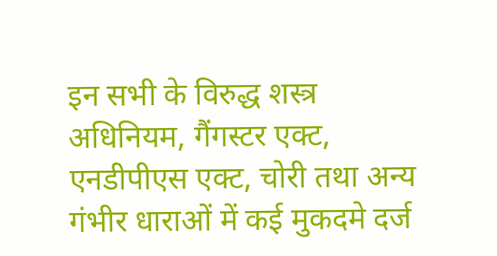इन सभी के विरुद्ध शस्त्र अधिनियम, गैंगस्टर एक्ट, एनडीपीएस एक्ट, चोरी तथा अन्य गंभीर धाराओं में कई मुकदमे दर्ज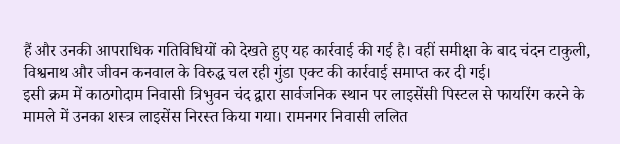हैं और उनकी आपराधिक गतिविधियों को देखते हुए यह कार्रवाई की गई है। वहीं समीक्षा के बाद चंदन टाकुली, विश्वनाथ और जीवन कनवाल के विरुद्ध चल रही गुंडा एक्ट की कार्रवाई समाप्त कर दी गई।
इसी क्रम में काठगोदाम निवासी त्रिभुवन चंद द्वारा सार्वजनिक स्थान पर लाइसेंसी पिस्टल से फायरिंग करने के मामले में उनका शस्त्र लाइसेंस निरस्त किया गया। रामनगर निवासी ललित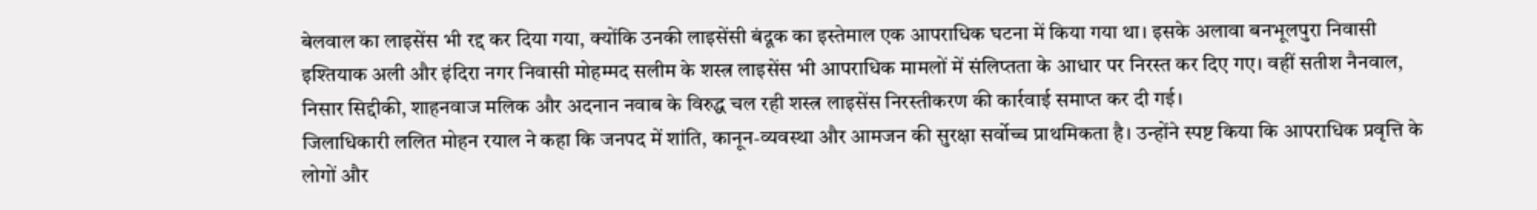बेलवाल का लाइसेंस भी रद्द कर दिया गया, क्योंकि उनकी लाइसेंसी बंदूक का इस्तेमाल एक आपराधिक घटना में किया गया था। इसके अलावा बनभूलपुरा निवासी इश्तियाक अली और इंदिरा नगर निवासी मोहम्मद सलीम के शस्त्र लाइसेंस भी आपराधिक मामलों में संलिप्तता के आधार पर निरस्त कर दिए गए। वहीं सतीश नैनवाल, निसार सिद्दीकी, शाहनवाज मलिक और अदनान नवाब के विरुद्ध चल रही शस्त्र लाइसेंस निरस्तीकरण की कार्रवाई समाप्त कर दी गई।
जिलाधिकारी ललित मोहन रयाल ने कहा कि जनपद में शांति, कानून-व्यवस्था और आमजन की सुरक्षा सर्वोच्च प्राथमिकता है। उन्होंने स्पष्ट किया कि आपराधिक प्रवृत्ति के लोगों और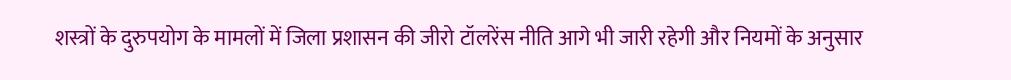शस्त्रों के दुरुपयोग के मामलों में जिला प्रशासन की जीरो टॉलरेंस नीति आगे भी जारी रहेगी और नियमों के अनुसार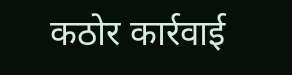कठोर कार्रवाई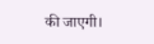की जाएगी।